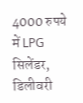4000 रुपये में LPG सिलेंडर, डिलीवरी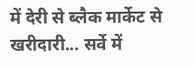में देरी से ब्लैक मार्केट से खरीदारी... सर्वे में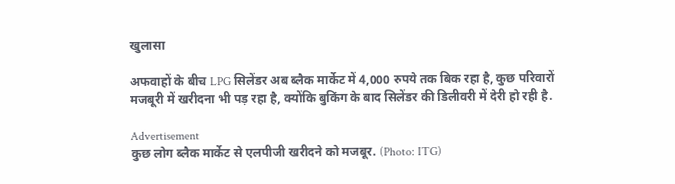खुलासा

अफवाहों के बीच LPG सिलेंडर अब ब्लैक मार्केट में 4,000 रुपये तक बिक रहा है, कुछ परिवारों मजबूरी में खरीदना भी पड़ रहा है, क्योंकि बुकिंग के बाद सिलेंडर की डिलीवरी में देरी हो रही है.

Advertisement
कुछ लोग ब्लैक मार्केट से एलपीजी खरीदने को मजबूर. (Photo: ITG)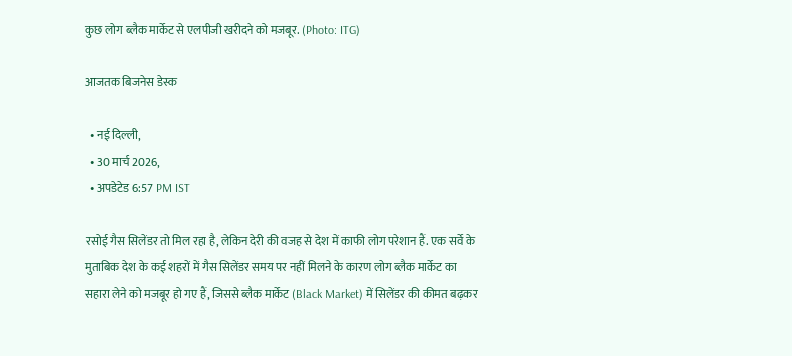कुछ लोग ब्लैक मार्केट से एलपीजी खरीदने को मजबूर. (Photo: ITG)

आजतक बिजनेस डेस्क

  • नई दिल्ली,
  • 30 मार्च 2026,
  • अपडेटेड 6:57 PM IST

रसोई गैस सिलेंडर तो मिल रहा है, लेकिन देरी की वजह से देश में काफी लोग परेशान हैं. एक सर्वे के मुताबिक देश के कई शहरों में गैस सिलेंडर समय पर नहीं मिलने के कारण लोग ब्लैक मार्केट का सहारा लेने को मजबूर हो गए हैं, जिससे ब्लैक मार्केट (Black Market) में सिलेंडर की कीमत बढ़कर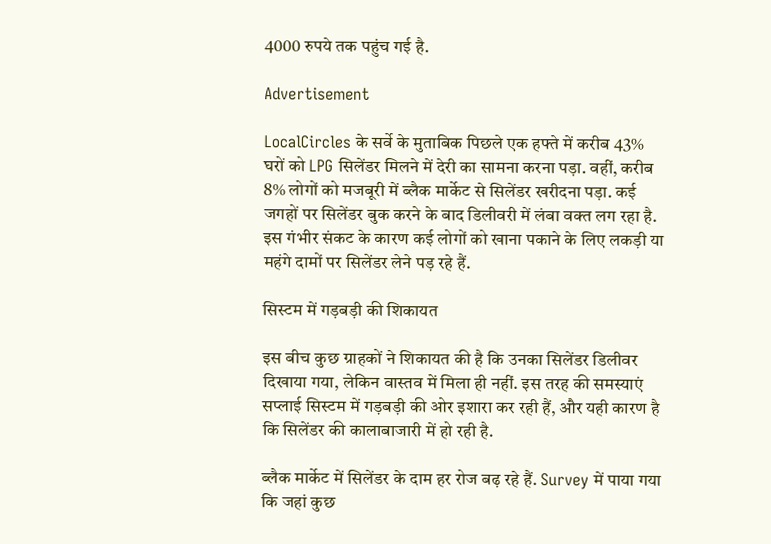4000 रुपये तक पहुंच गई है.

Advertisement

LocalCircles के सर्वे के मुताबिक पिछले एक हफ्ते में करीब 43% घरों को LPG सिलेंडर मिलने में देरी का सामना करना पड़ा. वहीं, करीब 8% लोगों को मजबूरी में ब्लैक मार्केट से सिलेंडर खरीदना पड़ा. कई जगहों पर सिलेंडर बुक करने के बाद डिलीवरी में लंबा वक्त लग रहा है. इस गंभीर संकट के कारण कई लोगों को खाना पकाने के लिए लकड़ी या महंगे दामों पर सिलेंडर लेने पड़ रहे हैं.

सिस्टम में गड़बड़ी की शिकायत

इस बीच कुछ ग्राहकों ने शिकायत की है कि उनका सिलेंडर डिलीवर दिखाया गया, लेकिन वास्तव में मिला ही नहीं. इस तरह की समस्याएं सप्लाई सिस्टम में गड़बड़ी की ओर इशारा कर रही हैं, और यही कारण है कि सिलेंडर की कालाबाजारी में हो रही है.

ब्लैक मार्केट में सिलेंडर के दाम हर रोज बढ़ रहे हैं. Survey में पाया गया कि जहां कुछ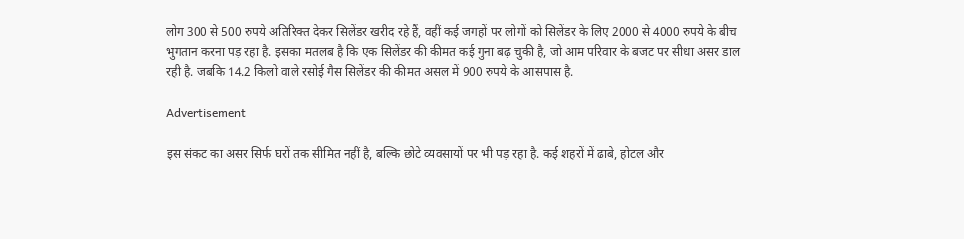लोग 300 से 500 रुपये अतिरिक्त देकर सिलेंडर खरीद रहे हैं, वहीं कई जगहों पर लोगों को सिलेंडर के लिए 2000 से 4000 रुपये के बीच भुगतान करना पड़ रहा है. इसका मतलब है कि एक सिलेंडर की कीमत कई गुना बढ़ चुकी है, जो आम परिवार के बजट पर सीधा असर डाल रही है. जबकि 14.2 किलो वाले रसोई गैस सिलेंडर की कीमत असल में 900 रुपये के आसपास है.

Advertisement

इस संकट का असर सिर्फ घरों तक सीमित नहीं है, बल्कि छोटे व्यवसायों पर भी पड़ रहा है. कई शहरों में ढाबे, होटल और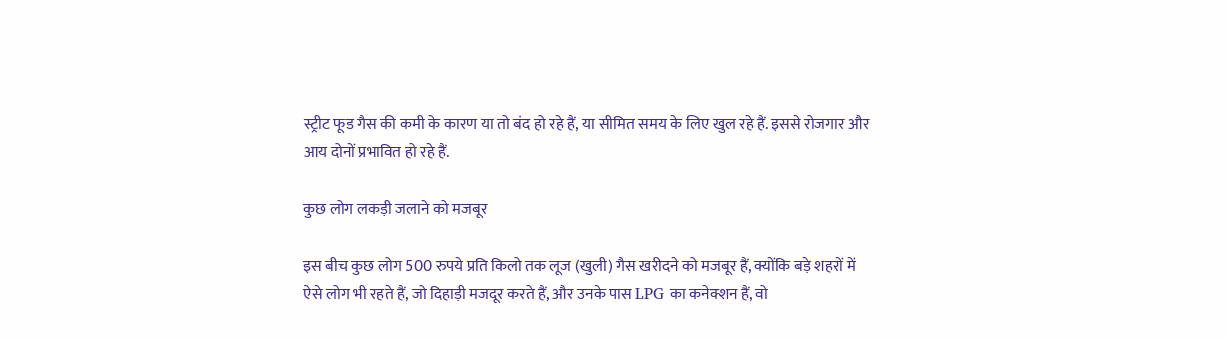स्ट्रीट फूड गैस की कमी के कारण या तो बंद हो रहे हैं, या सीमित समय के लिए खुल रहे हैं. इससे रोजगार और आय दोनों प्रभावित हो रहे हैं.

कुछ लोग लकड़ी जलाने को मजबूर

इस बीच कुछ लोग 500 रुपये प्रति किलो तक लूज (खुली) गैस खरीदने को मजबूर हैं, क्योंकि बड़े शहरों में ऐसे लोग भी रहते हैं, जो दिहाड़ी मजदूर करते हैं, और उनके पास LPG का कनेक्शन हैं, वो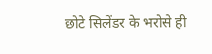छोटे सिलेंडर के भरोसे ही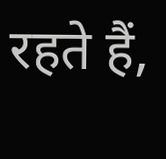रहते हैं,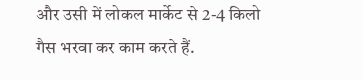और उसी में लोकल मार्केट से 2-4 किलो गैस भरवा कर काम करते हैं.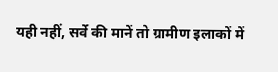यही नहीं, सर्वे की मानें तो ग्रामीण इलाकों में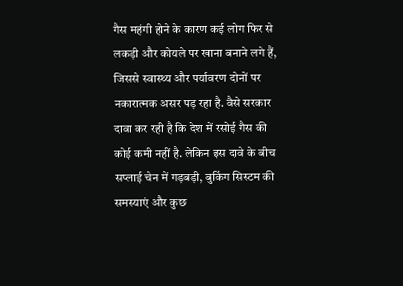गैस महंगी होने के कारण कई लोग फिर से लकड़ी और कोयले पर खाना बनाने लगे हैं, जिससे स्वास्थ्य और पर्यावरण दोनों पर नकारात्मक असर पड़ रहा है. वैसे सरकार दावा कर रही है कि देश में रसोई गैस की कोई कमी नहीं है. लेकिन इस दावे के बीच सप्लाई चेन में गड़बड़ी, बुकिंग सिस्टम की समस्याएं और कुछ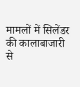मामलों में सिलेंडर की कालाबाजारी से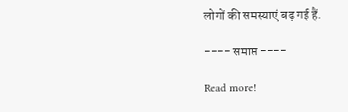लोगों की समस्याएं बढ़ गई हैं.

---- समाप्त ----

Read more!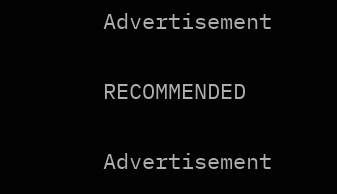Advertisement

RECOMMENDED

Advertisement